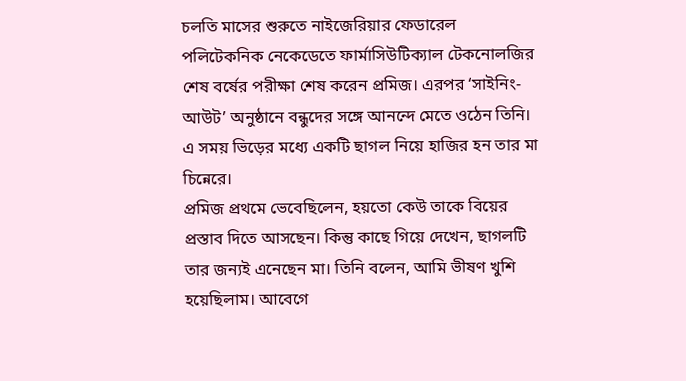চলতি মাসের শুরুতে নাইজেরিয়ার ফেডারেল পলিটেকনিক নেকেডেতে ফার্মাসিউটিক্যাল টেকনোলজির শেষ বর্ষের পরীক্ষা শেষ করেন প্রমিজ। এরপর ‘সাইনিং-আউট’ অনুষ্ঠানে বন্ধুদের সঙ্গে আনন্দে মেতে ওঠেন তিনি। এ সময় ভিড়ের মধ্যে একটি ছাগল নিয়ে হাজির হন তার মা চিন্নেরে।
প্রমিজ প্রথমে ভেবেছিলেন, হয়তো কেউ তাকে বিয়ের প্রস্তাব দিতে আসছেন। কিন্তু কাছে গিয়ে দেখেন, ছাগলটি তার জন্যই এনেছেন মা। তিনি বলেন, আমি ভীষণ খুশি হয়েছিলাম। আবেগে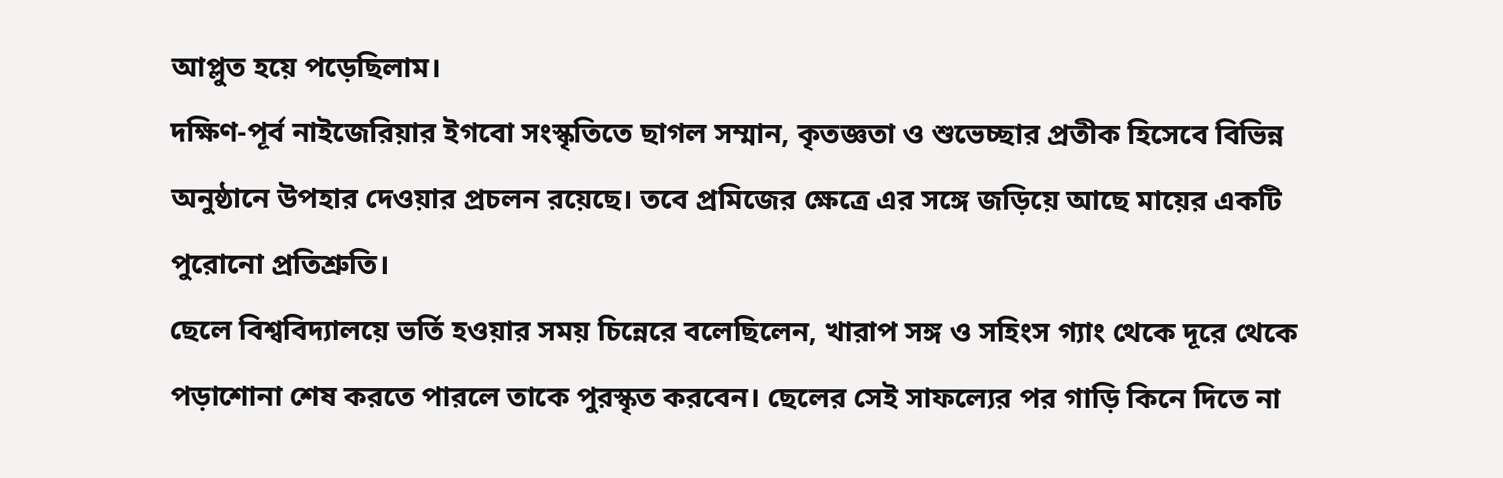আপ্লুত হয়ে পড়েছিলাম।
দক্ষিণ-পূর্ব নাইজেরিয়ার ইগবো সংস্কৃতিতে ছাগল সম্মান, কৃতজ্ঞতা ও শুভেচ্ছার প্রতীক হিসেবে বিভিন্ন অনুষ্ঠানে উপহার দেওয়ার প্রচলন রয়েছে। তবে প্রমিজের ক্ষেত্রে এর সঙ্গে জড়িয়ে আছে মায়ের একটি পুরোনো প্রতিশ্রুতি।
ছেলে বিশ্ববিদ্যালয়ে ভর্তি হওয়ার সময় চিন্নেরে বলেছিলেন, খারাপ সঙ্গ ও সহিংস গ্যাং থেকে দূরে থেকে পড়াশোনা শেষ করতে পারলে তাকে পুরস্কৃত করবেন। ছেলের সেই সাফল্যের পর গাড়ি কিনে দিতে না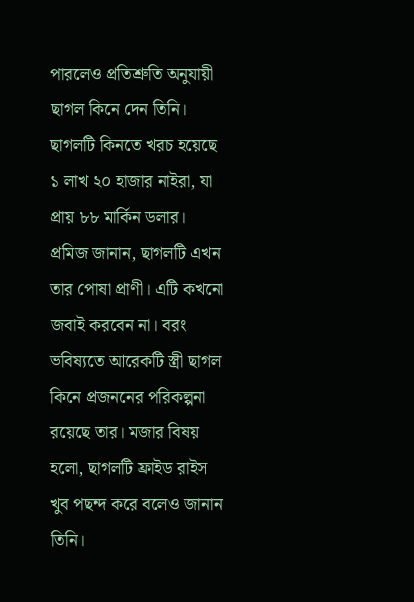পারলেও প্রতিশ্রুতি অনুযায়ী ছাগল কিনে দেন তিনি। ছাগলটি কিনতে খরচ হয়েছে ১ লাখ ২০ হাজার নাইরা, যা প্রায় ৮৮ মার্কিন ডলার।
প্রমিজ জানান, ছাগলটি এখন তার পোষা প্রাণী। এটি কখনো জবাই করবেন না। বরং ভবিষ্যতে আরেকটি স্ত্রী ছাগল কিনে প্রজননের পরিকল্পনা রয়েছে তার। মজার বিষয় হলো, ছাগলটি ফ্রাইড রাইস খুব পছন্দ করে বলেও জানান তিনি।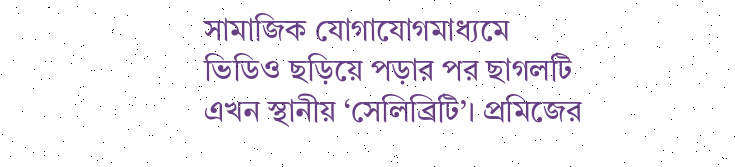সামাজিক যোগাযোগমাধ্যমে ভিডিও ছড়িয়ে পড়ার পর ছাগলটি এখন স্থানীয় ‘সেলিব্রিটি’। প্রমিজের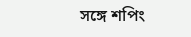সঙ্গে শপিং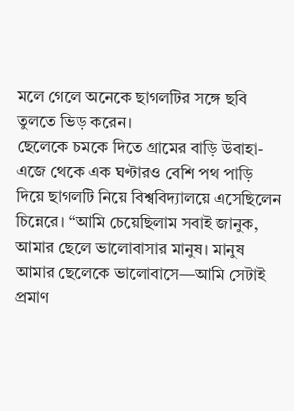মলে গেলে অনেকে ছাগলটির সঙ্গে ছবি তুলতে ভিড় করেন।
ছেলেকে চমকে দিতে গ্রামের বাড়ি উবাহা-এজে থেকে এক ঘণ্টারও বেশি পথ পাড়ি দিয়ে ছাগলটি নিয়ে বিশ্ববিদ্যালয়ে এসেছিলেন চিন্নেরে। “আমি চেয়েছিলাম সবাই জানুক, আমার ছেলে ভালোবাসার মানুষ। মানুষ আমার ছেলেকে ভালোবাসে—আমি সেটাই প্রমাণ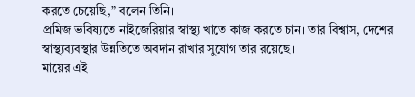করতে চেয়েছি,” বলেন তিনি।
প্রমিজ ভবিষ্যতে নাইজেরিয়ার স্বাস্থ্য খাতে কাজ করতে চান। তার বিশ্বাস, দেশের স্বাস্থ্যব্যবস্থার উন্নতিতে অবদান রাখার সুযোগ তার রয়েছে।
মায়ের এই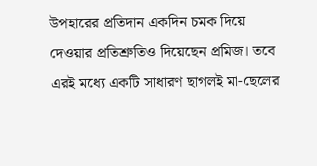উপহারের প্রতিদান একদিন চমক দিয়ে দেওয়ার প্রতিশ্রুতিও দিয়েছেন প্রমিজ। তবে এরই মধ্যে একটি সাধারণ ছাগলই মা-ছেলের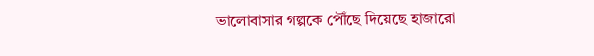ভালোবাসার গল্পকে পৌঁছে দিয়েছে হাজারো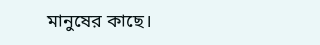মানুষের কাছে।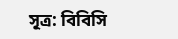সূত্র: বিবিসি